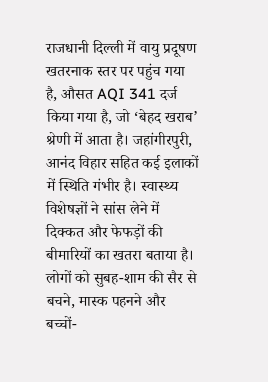राजधानी दिल्ली में वायु प्रदूषण खतरनाक स्तर पर पहुंच गया है, औसत AQI 341 दर्ज किया गया है, जो ‘बेहद खराब’ श्रेणी में आता है। जहांगीरपुरी, आनंद विहार सहित कई इलाकों में स्थिति गंभीर है। स्वास्थ्य विशेषज्ञों ने सांस लेने में दिक्कत और फेफड़ों की बीमारियों का खतरा बताया है। लोगों को सुबह-शाम की सैर से बचने, मास्क पहनने और बच्चों-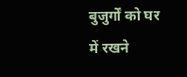बुजुर्गों को घर में रखने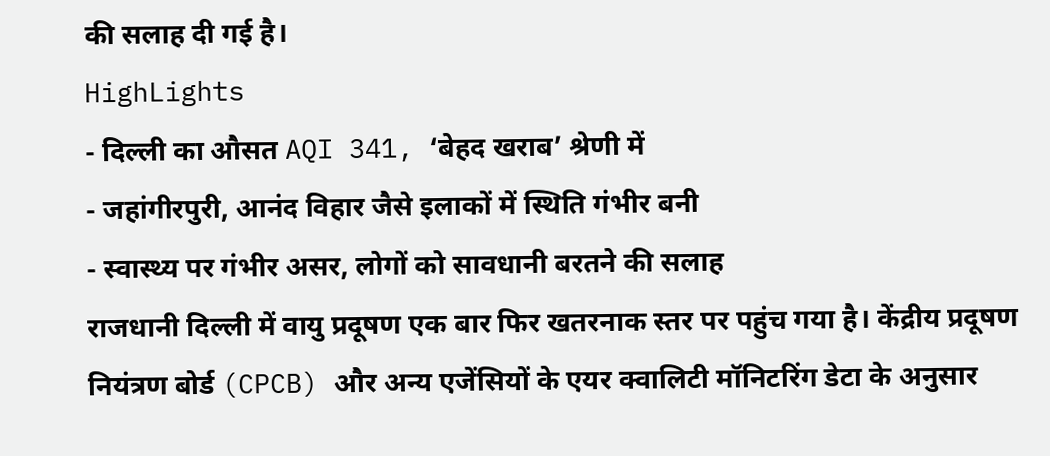की सलाह दी गई है।
HighLights
- दिल्ली का औसत AQI 341, ‘बेहद खराब’ श्रेणी में
- जहांगीरपुरी, आनंद विहार जैसे इलाकों में स्थिति गंभीर बनी
- स्वास्थ्य पर गंभीर असर, लोगों को सावधानी बरतने की सलाह
राजधानी दिल्ली में वायु प्रदूषण एक बार फिर खतरनाक स्तर पर पहुंच गया है। केंद्रीय प्रदूषण नियंत्रण बोर्ड (CPCB) और अन्य एजेंसियों के एयर क्वालिटी मॉनिटरिंग डेटा के अनुसार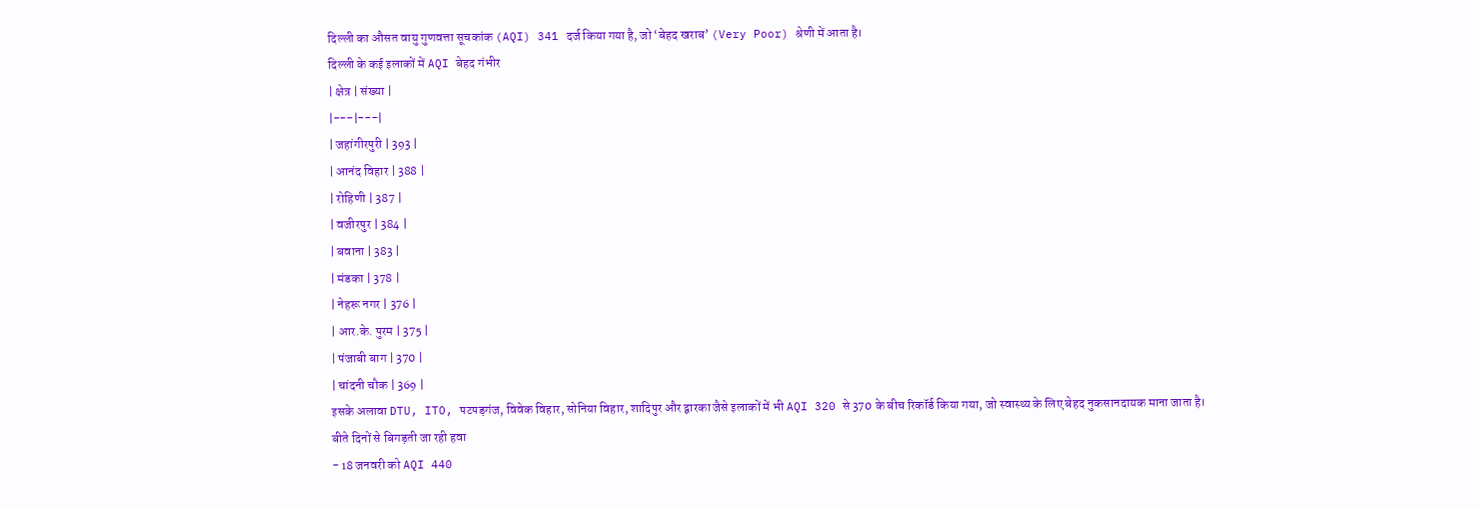दिल्ली का औसत वायु गुणवत्ता सूचकांक (AQI) 341 दर्ज किया गया है, जो ‘बेहद खराब’ (Very Poor) श्रेणी में आता है।
दिल्ली के कई इलाकों में AQI बेहद गंभीर
| क्षेत्र | संख्या |
|---|---|
| जहांगीरपुरी | 393 |
| आनंद विहार | 388 |
| रोहिणी | 387 |
| वजीरपुर | 384 |
| बवाना | 383 |
| मंडका | 378 |
| नेहरू नगर | 376 |
| आर.के. पुरम | 375 |
| पंजाबी बाग | 370 |
| चांदनी चौक | 369 |
इसके अलावा DTU, ITO, पटपड़गंज, विवेक विहार, सोनिया विहार, शादिपुर और द्वारका जैसे इलाकों में भी AQI 320 से 370 के बीच रिकॉर्ड किया गया, जो स्वास्थ्य के लिए बेहद नुकसानदायक माना जाता है।
बीते दिनों से बिगड़ती जा रही हवा
- 18 जनवरी को AQI 440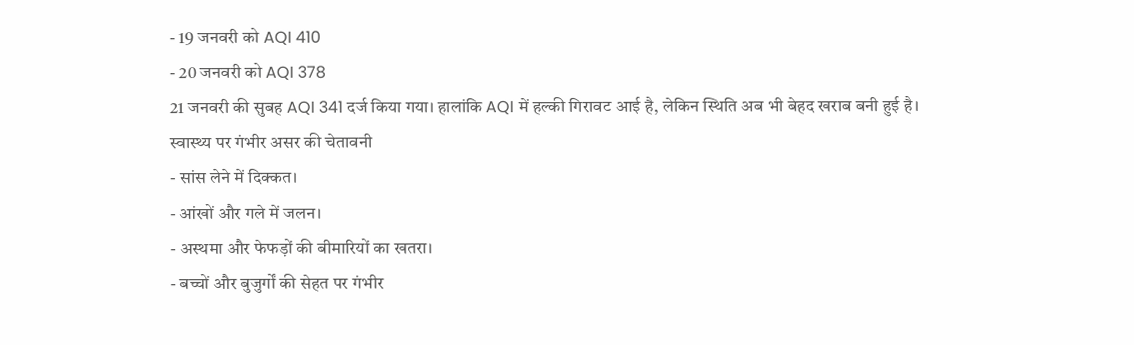- 19 जनवरी को AQI 410
- 20 जनवरी को AQI 378
21 जनवरी की सुबह AQI 341 दर्ज किया गया। हालांकि AQI में हल्की गिरावट आई है, लेकिन स्थिति अब भी बेहद खराब बनी हुई है।
स्वास्थ्य पर गंभीर असर की चेतावनी
- सांस लेने में दिक्कत।
- आंखों और गले में जलन।
- अस्थमा और फेफड़ों की बीमारियों का खतरा।
- बच्चों और बुजुर्गों की सेहत पर गंभीर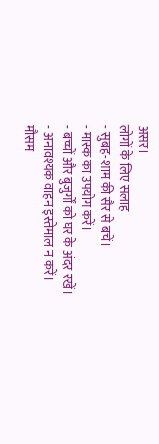असर।
लोगों के लिए सलाह
- सुबह-शाम की सैर से बचें।
- मास्क का उपयोग करें।
- बच्चों और बुजुर्गों को घर के अंदर रखें।
- अनावश्यक वाहन इस्तेमाल न करें।
मौसम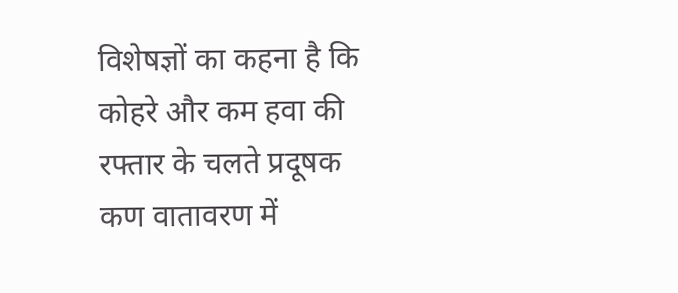विशेषज्ञों का कहना है कि कोहरे और कम हवा की रफ्तार के चलते प्रदूषक कण वातावरण में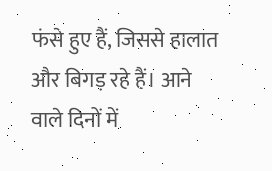फंसे हुए हैं, जिससे हालात और बिगड़ रहे हैं। आने वाले दिनों में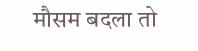मौसम बदला तो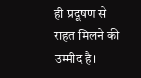ही प्रदूषण से राहत मिलने की उम्मीद है।